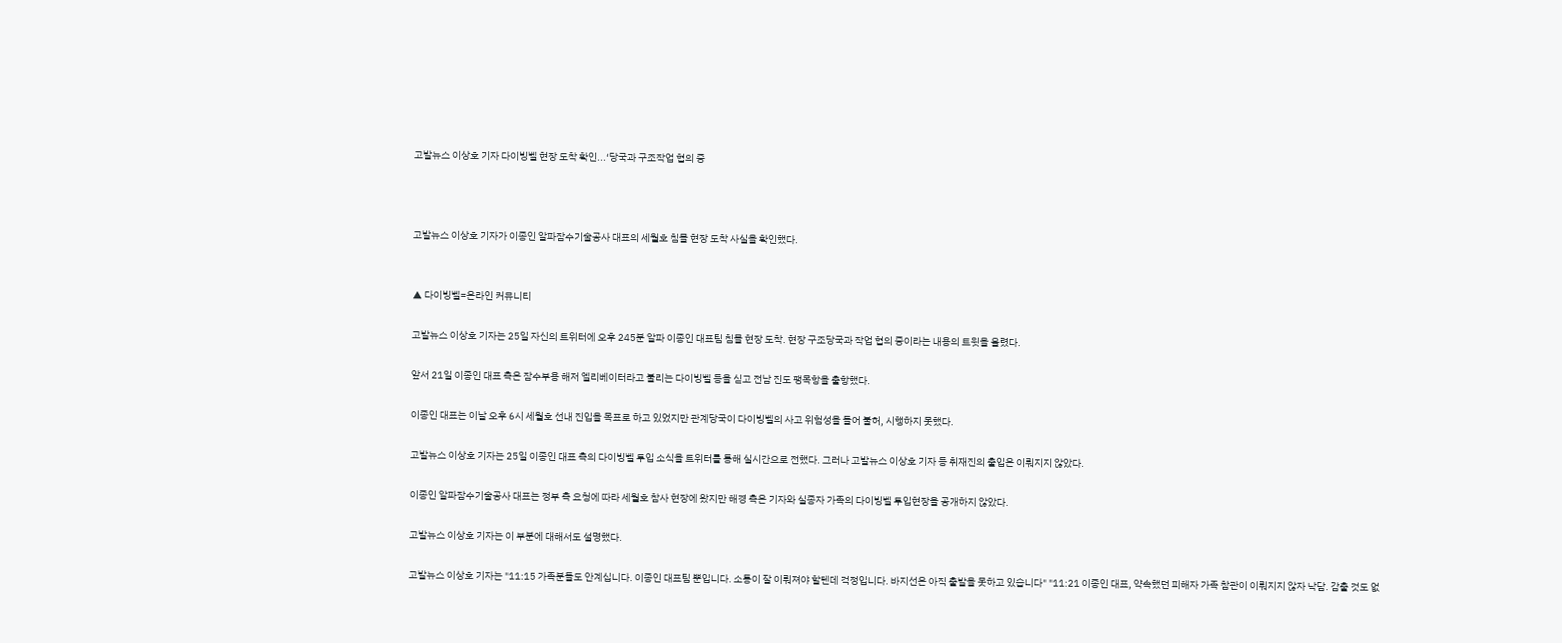고발뉴스 이상호 기자 다이빙벨 현장 도착 확인...‘당국과 구조작업 협의 중



고발뉴스 이상호 기자가 이종인 알파잠수기술공사 대표의 세월호 침몰 현장 도착 사실을 확인했다.


▲ 다이빙벨=온라인 커뮤니티

고발뉴스 이상호 기자는 25일 자신의 트위터에 오후 245분 알파 이종인 대표팀 침몰 현장 도착. 현장 구조당국과 작업 협의 중이라는 내용의 트윗을 올렸다.

앞서 21일 이종인 대표 측은 잠수부용 해저 엘리베이터라고 불리는 다이빙벨 등을 싣고 전남 진도 팽목항을 출항했다.

이종인 대표는 이날 오후 6시 세월호 선내 진입을 목표로 하고 있었지만 관계당국이 다이빙벨의 사고 위험성을 들어 불허, 시행하지 못했다.

고발뉴스 이상호 기자는 25일 이종인 대표 측의 다이빙벨 투입 소식을 트위터를 통해 실시간으로 전했다. 그러나 고발뉴스 이상호 기자 등 취재진의 출입은 이뤄지지 않았다.

이종인 알파잠수기술공사 대표는 정부 측 요청에 따라 세월호 참사 현장에 왔지만 해경 측은 기자와 실종자 가족의 다이빙벨 투입현장을 공개하지 않았다.

고발뉴스 이상호 기자는 이 부분에 대해서도 설명했다.

고발뉴스 이상호 기자는 "11:15 가족분들도 안계십니다. 이종인 대표팀 뿐입니다. 소통이 잘 이뤄져야 할텐데 걱정입니다. 바지선은 아직 출발을 못하고 있습니다" "11:21 이종인 대표, 약속했던 피해자 가족 참관이 이뤄지지 않자 낙담. 감출 것도 없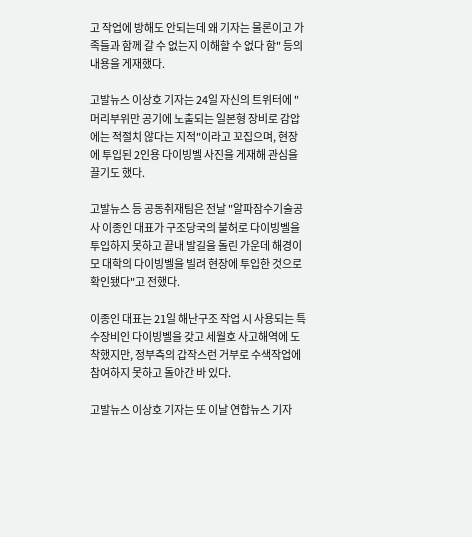고 작업에 방해도 안되는데 왜 기자는 물론이고 가족들과 함께 갈 수 없는지 이해할 수 없다 함" 등의 내용을 게재했다.

고발뉴스 이상호 기자는 24일 자신의 트위터에 "머리부위만 공기에 노출되는 일본형 장비로 감압에는 적절치 않다는 지적"이라고 꼬집으며, 현장에 투입된 2인용 다이빙벨 사진을 게재해 관심을 끌기도 했다.

고발뉴스 등 공동취재팀은 전날 "알파잠수기술공사 이종인 대표가 구조당국의 불허로 다이빙벨을 투입하지 못하고 끝내 발길을 돌린 가운데 해경이 모 대학의 다이빙벨을 빌려 현장에 투입한 것으로 확인됐다"고 전했다.

이종인 대표는 21일 해난구조 작업 시 사용되는 특수장비인 다이빙벨을 갖고 세월호 사고해역에 도착했지만, 정부측의 갑작스런 거부로 수색작업에 참여하지 못하고 돌아간 바 있다.

고발뉴스 이상호 기자는 또 이날 연합뉴스 기자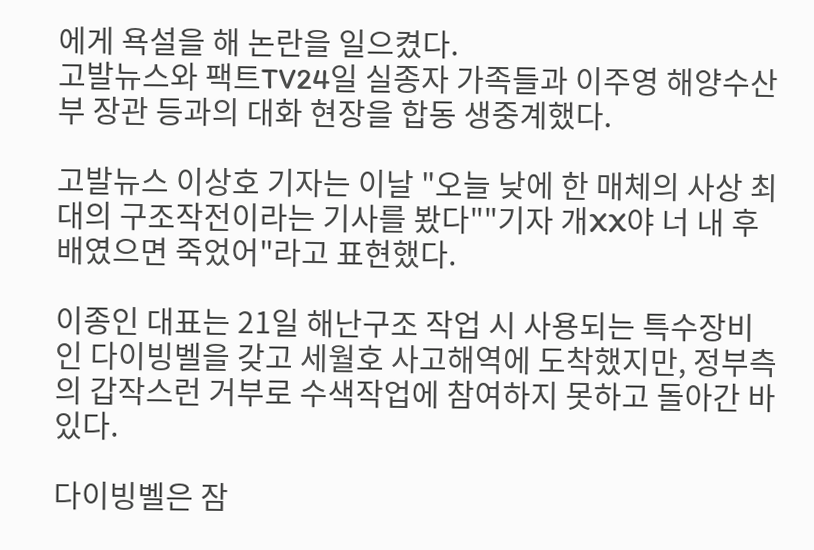에게 욕설을 해 논란을 일으켰다.
고발뉴스와 팩트TV24일 실종자 가족들과 이주영 해양수산부 장관 등과의 대화 현장을 합동 생중계했다.

고발뉴스 이상호 기자는 이날 "오늘 낮에 한 매체의 사상 최대의 구조작전이라는 기사를 봤다""기자 개XX야 너 내 후배였으면 죽었어"라고 표현했다.

이종인 대표는 21일 해난구조 작업 시 사용되는 특수장비인 다이빙벨을 갖고 세월호 사고해역에 도착했지만, 정부측의 갑작스런 거부로 수색작업에 참여하지 못하고 돌아간 바 있다.

다이빙벨은 잠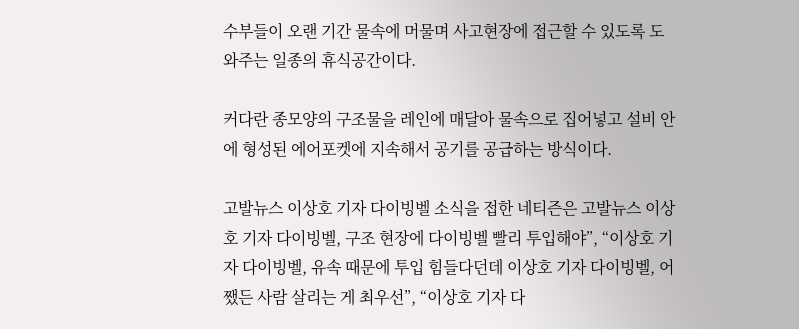수부들이 오랜 기간 물속에 머물며 사고현장에 접근할 수 있도록 도와주는 일종의 휴식공간이다.

커다란 종모양의 구조물을 레인에 매달아 물속으로 집어넣고 설비 안에 형성된 에어포켓에 지속해서 공기를 공급하는 방식이다.

고발뉴스 이상호 기자 다이빙벨 소식을 접한 네티즌은 고발뉴스 이상호 기자 다이빙벨, 구조 현장에 다이빙벨 빨리 투입해야”, “이상호 기자 다이빙벨, 유속 때문에 투입 힘들다던데 이상호 기자 다이빙벨, 어쨌든 사람 살리는 게 최우선”, “이상호 기자 다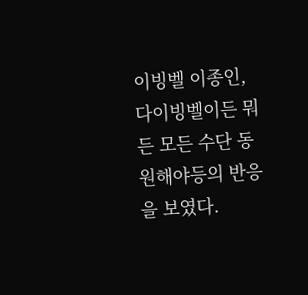이빙벨 이종인, 다이빙벨이든 뭐든 모든 수단 동원해야등의 반응을 보였다.